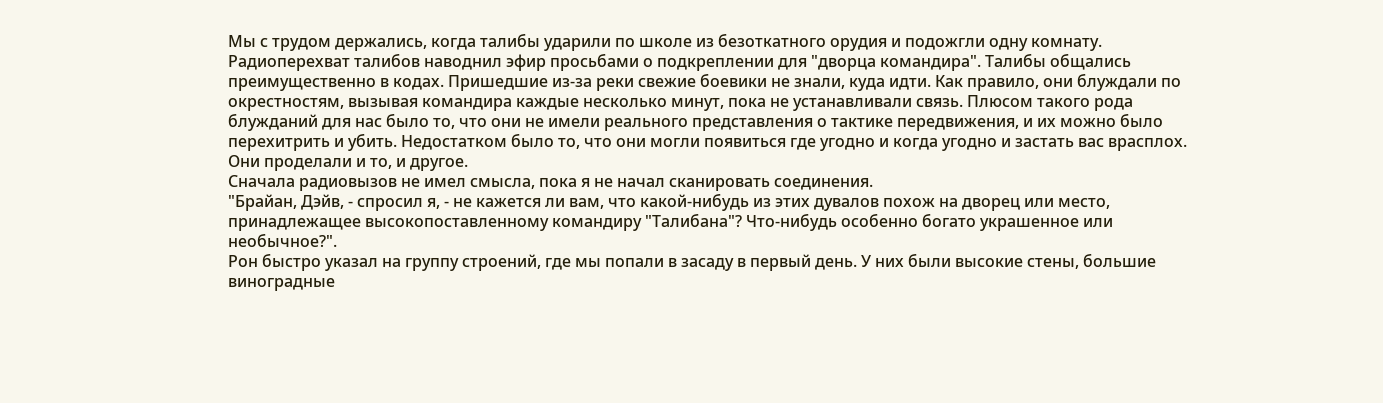Мы с трудом держались, когда талибы ударили по школе из безоткатного орудия и подожгли одну комнату. Радиоперехват талибов наводнил эфир просьбами о подкреплении для "дворца командира". Талибы общались преимущественно в кодах. Пришедшие из-за реки свежие боевики не знали, куда идти. Как правило, они блуждали по окрестностям, вызывая командира каждые несколько минут, пока не устанавливали связь. Плюсом такого рода блужданий для нас было то, что они не имели реального представления о тактике передвижения, и их можно было перехитрить и убить. Недостатком было то, что они могли появиться где угодно и когда угодно и застать вас врасплох. Они проделали и то, и другое.
Сначала радиовызов не имел смысла, пока я не начал сканировать соединения.
"Брайан, Дэйв, - спросил я, - не кажется ли вам, что какой-нибудь из этих дувалов похож на дворец или место, принадлежащее высокопоставленному командиру "Талибана"? Что-нибудь особенно богато украшенное или необычное?".
Рон быстро указал на группу строений, где мы попали в засаду в первый день. У них были высокие стены, большие виноградные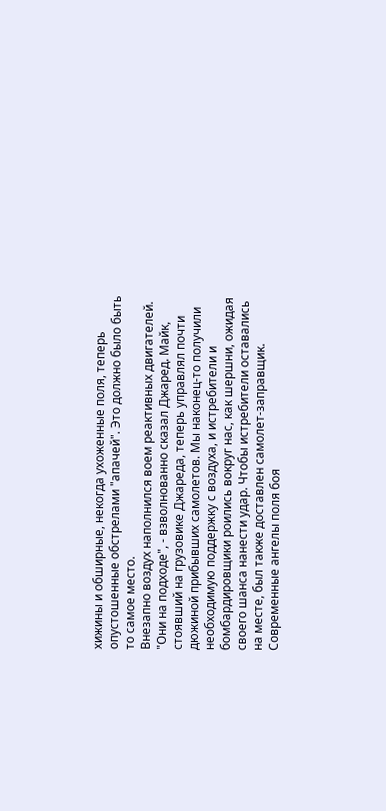хижины и обширные, некогда ухоженные поля, теперь опустошенные обстрелами "апачей". Это должно было быть то самое место.
Внезапно воздух наполнился воем реактивных двигателей. "Они на подходе", - взволнованно сказал Джаред. Майк, стоявший на грузовике Джареда, теперь управлял почти дюжиной прибывших самолетов. Мы наконец-то получили необходимую поддержку с воздуха, и истребители и бомбардировщики роились вокруг нас, как шершни, ожидая своего шанса нанести удар. Чтобы истребители оставались на месте, был также доставлен самолет-заправщик. Современные ангелы поля боя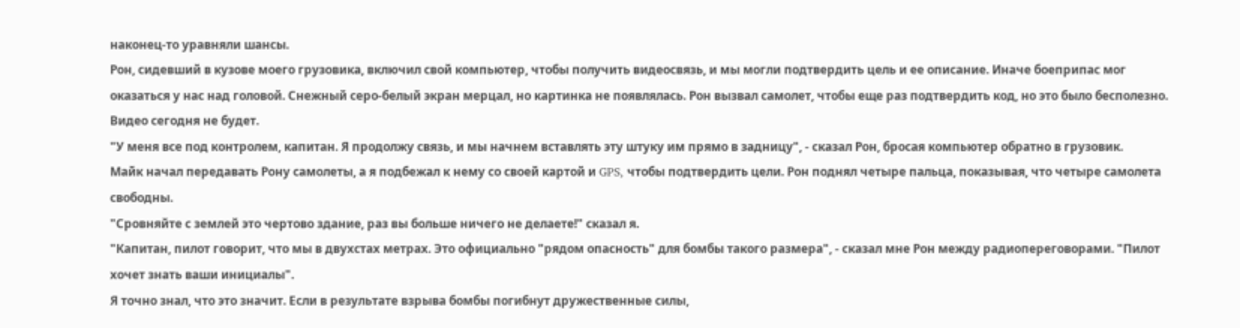наконец-то уравняли шансы.
Рон, сидевший в кузове моего грузовика, включил свой компьютер, чтобы получить видеосвязь, и мы могли подтвердить цель и ее описание. Иначе боеприпас мог оказаться у нас над головой. Снежный серо-белый экран мерцал, но картинка не появлялась. Рон вызвал самолет, чтобы еще раз подтвердить код, но это было бесполезно. Видео сегодня не будет.
"У меня все под контролем, капитан. Я продолжу связь, и мы начнем вставлять эту штуку им прямо в задницу", - сказал Рон, бросая компьютер обратно в грузовик.
Майк начал передавать Рону самолеты, а я подбежал к нему со своей картой и GPS, чтобы подтвердить цели. Рон поднял четыре пальца, показывая, что четыре самолета свободны.
"Сровняйте с землей это чертово здание, раз вы больше ничего не делаете!" сказал я.
"Капитан, пилот говорит, что мы в двухстах метрах. Это официально "рядом опасность" для бомбы такого размера", - сказал мне Рон между радиопереговорами. "Пилот хочет знать ваши инициалы".
Я точно знал, что это значит. Если в результате взрыва бомбы погибнут дружественные силы,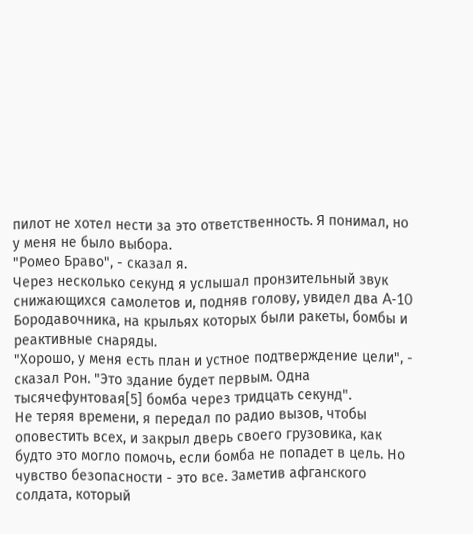пилот не хотел нести за это ответственность. Я понимал, но у меня не было выбора.
"Ромео Браво", - сказал я.
Через несколько секунд я услышал пронзительный звук снижающихся самолетов и, подняв голову, увидел два A-10 Бородавочника, на крыльях которых были ракеты, бомбы и реактивные снаряды.
"Хорошо, у меня есть план и устное подтверждение цели", - сказал Рон. "Это здание будет первым. Одна тысячефунтовая[5] бомба через тридцать секунд".
Не теряя времени, я передал по радио вызов, чтобы оповестить всех, и закрыл дверь своего грузовика, как будто это могло помочь, если бомба не попадет в цель. Но чувство безопасности - это все. Заметив афганского солдата, который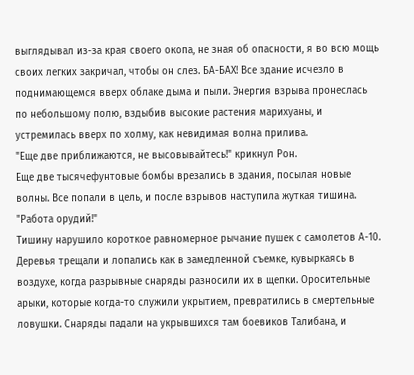выглядывал из-за края своего окопа, не зная об опасности, я во всю мощь своих легких закричал, чтобы он слез. БА-БАХ! Все здание исчезло в поднимающемся вверх облаке дыма и пыли. Энергия взрыва пронеслась по небольшому полю, вздыбив высокие растения марихуаны, и устремилась вверх по холму, как невидимая волна прилива.
"Еще две приближаются, не высовывайтесь!" крикнул Рон.
Еще две тысячефунтовые бомбы врезались в здания, посылая новые волны. Все попали в цель, и после взрывов наступила жуткая тишина.
"Работа орудий!"
Тишину нарушило короткое равномерное рычание пушек с самолетов А-10. Деревья трещали и лопались как в замедленной съемке, кувыркаясь в воздухе, когда разрывные снаряды разносили их в щепки. Оросительные арыки, которые когда-то служили укрытием, превратились в смертельные ловушки. Снаряды падали на укрывшихся там боевиков Талибана, и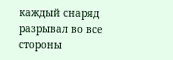каждый снаряд разрывал во все стороны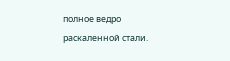полное ведро раскаленной стали.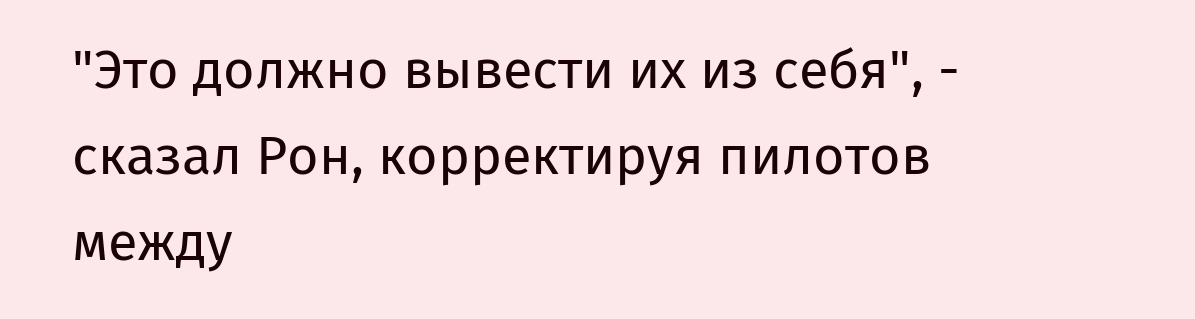"Это должно вывести их из себя", - сказал Рон, корректируя пилотов между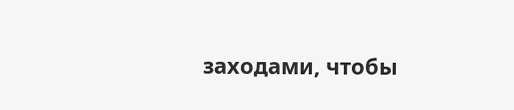заходами, чтобы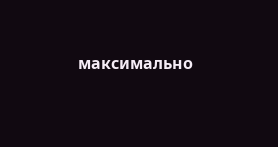максимально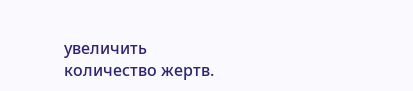увеличить количество жертв.